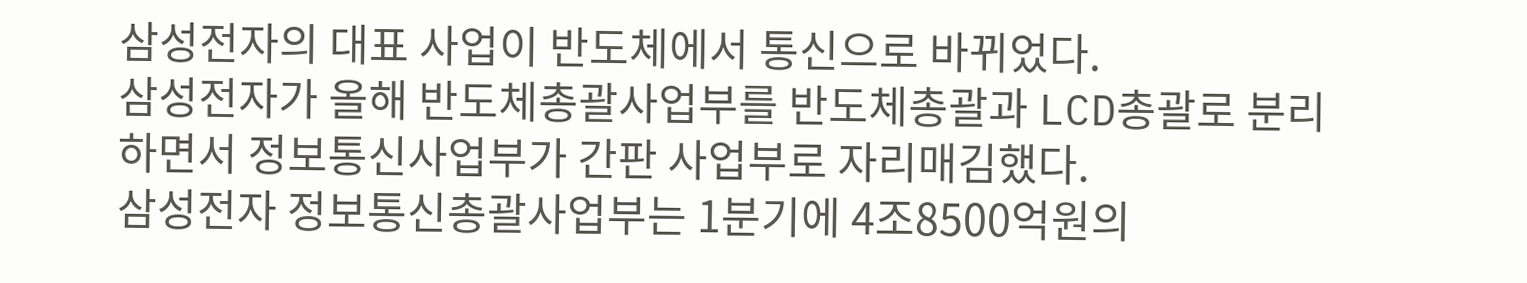삼성전자의 대표 사업이 반도체에서 통신으로 바뀌었다.
삼성전자가 올해 반도체총괄사업부를 반도체총괄과 LCD총괄로 분리하면서 정보통신사업부가 간판 사업부로 자리매김했다.
삼성전자 정보통신총괄사업부는 1분기에 4조8500억원의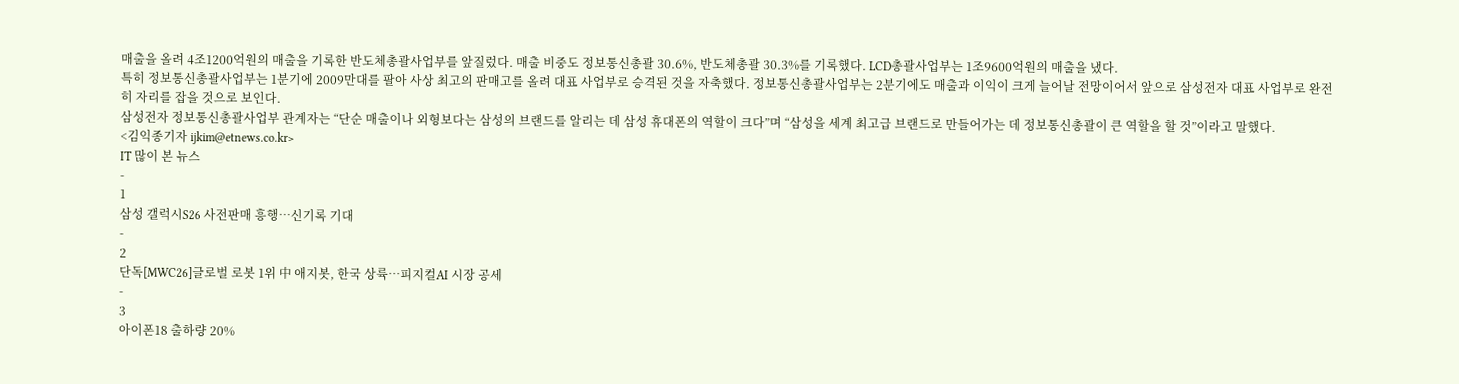매출을 올려 4조1200억원의 매출을 기록한 반도체총괄사업부를 앞질렀다. 매출 비중도 정보통신총괄 30.6%, 반도체총괄 30.3%를 기록했다. LCD총괄사업부는 1조9600억원의 매출을 냈다.
특히 정보통신총괄사업부는 1분기에 2009만대를 팔아 사상 최고의 판매고를 올려 대표 사업부로 승격된 것을 자축했다. 정보통신총괄사업부는 2분기에도 매출과 이익이 크게 늘어날 전망이어서 앞으로 삼성전자 대표 사업부로 완전히 자리를 잡을 것으로 보인다.
삼성전자 정보통신총괄사업부 관계자는 “단순 매출이나 외형보다는 삼성의 브랜드를 알리는 데 삼성 휴대폰의 역할이 크다”며 “삼성을 세계 최고급 브랜드로 만들어가는 데 정보통신총괄이 큰 역할을 할 것”이라고 말했다.
<김익종기자 ijkim@etnews.co.kr>
IT 많이 본 뉴스
-
1
삼성 갤럭시S26 사전판매 흥행…신기록 기대
-
2
단독[MWC26]글로벌 로봇 1위 中 애지봇, 한국 상륙…피지컬AI 시장 공세
-
3
아이폰18 출하량 20%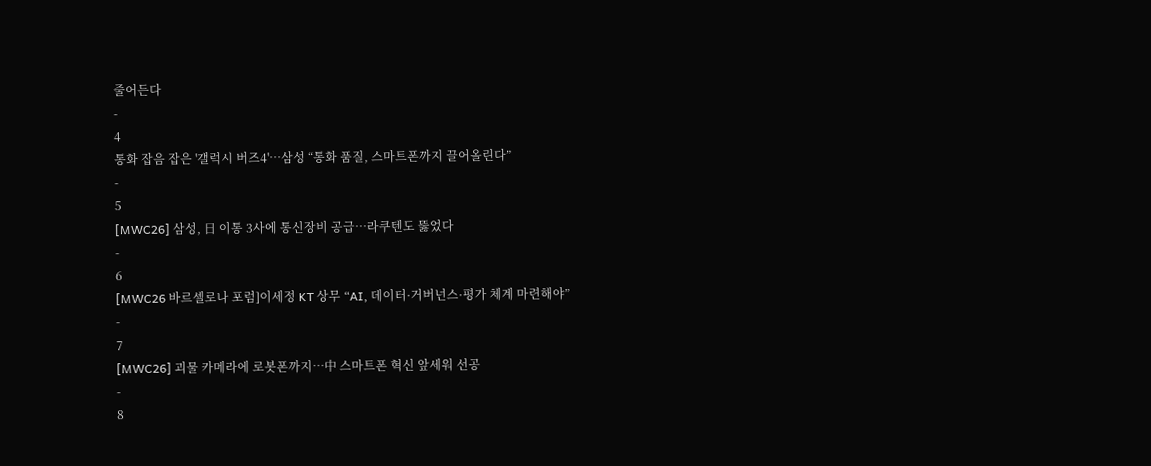줄어든다
-
4
통화 잡음 잡은 '갤럭시 버즈4'…삼성 “통화 품질, 스마트폰까지 끌어올린다”
-
5
[MWC26] 삼성, 日 이통 3사에 통신장비 공급…라쿠텐도 뚫었다
-
6
[MWC26 바르셀로나 포럼]이세정 KT 상무 “AI, 데이터·거버넌스·평가 체계 마련해야”
-
7
[MWC26] 괴물 카메라에 로봇폰까지…中 스마트폰 혁신 앞세워 선공
-
8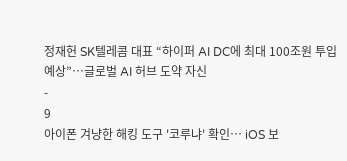정재헌 SK텔레콤 대표 “하이퍼 AI DC에 최대 100조원 투입 예상”…글로벌 AI 허브 도약 자신
-
9
아이폰 겨냥한 해킹 도구 '코루냐' 확인… iOS 보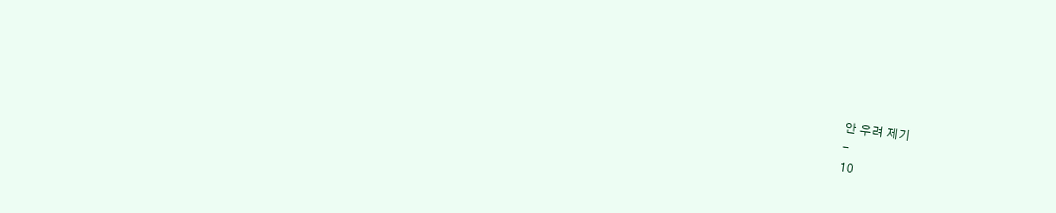안 우려 제기
-
10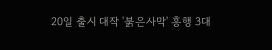20일 출시 대작 '붉은사막' 흥행 3대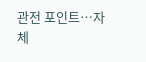관전 포인트…자체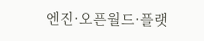엔진·오픈월드·플랫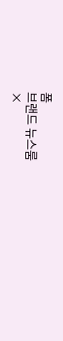폼
브랜드 뉴스룸
×